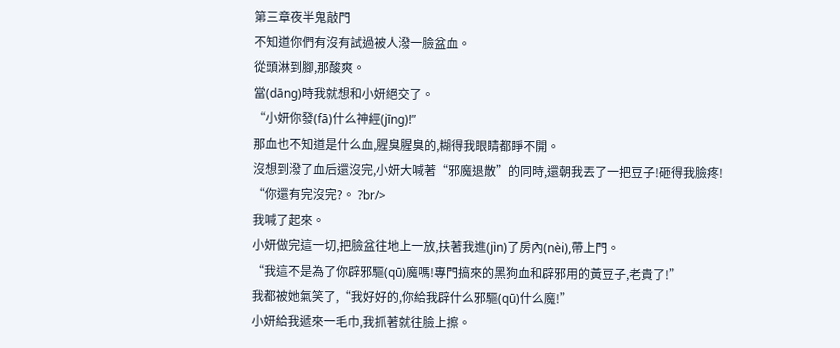第三章夜半鬼敲門
不知道你們有沒有試過被人潑一臉盆血。
從頭淋到腳,那酸爽。
當(dāng)時我就想和小妍絕交了。
“小妍你發(fā)什么神經(jīng)!”
那血也不知道是什么血,腥臭腥臭的,糊得我眼睛都睜不開。
沒想到潑了血后還沒完,小妍大喊著“邪魔退散”的同時,還朝我丟了一把豆子!砸得我臉疼!
“你還有完沒完?。 ?br/>
我喊了起來。
小妍做完這一切,把臉盆往地上一放,扶著我進(jìn)了房內(nèi),帶上門。
“我這不是為了你辟邪驅(qū)魔嗎!專門搞來的黑狗血和辟邪用的黃豆子,老貴了!”
我都被她氣笑了,“我好好的,你給我辟什么邪驅(qū)什么魔!”
小妍給我遞來一毛巾,我抓著就往臉上擦。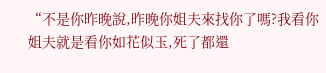“不是你昨晚說,昨晚你姐夫來找你了嗎?我看你姐夫就是看你如花似玉,死了都還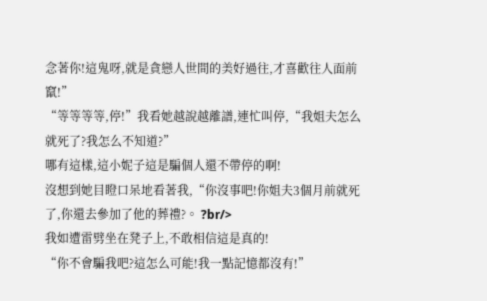念著你!這鬼呀,就是貪戀人世間的美好過往,才喜歡往人面前竄!”
“等等等等,停!”我看她越說越離譜,連忙叫停,“我姐夫怎么就死了?我怎么不知道?”
哪有這樣,這小妮子這是騙個人還不帶停的啊!
沒想到她目瞪口呆地看著我,“你沒事吧!你姐夫3個月前就死了,你還去參加了他的葬禮?。 ?br/>
我如遭雷劈坐在凳子上,不敢相信這是真的!
“你不會騙我吧?這怎么可能!我一點記憶都沒有!”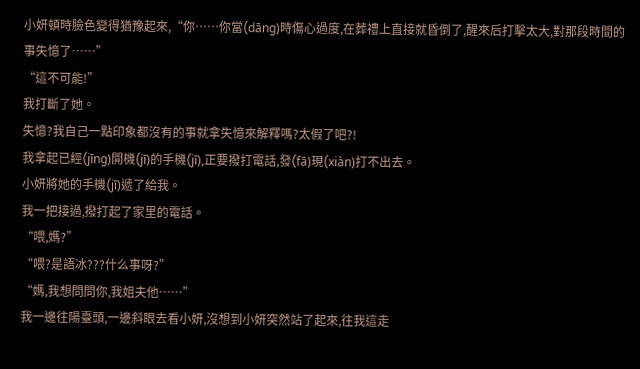小妍頓時臉色變得猶豫起來,“你……你當(dāng)時傷心過度,在葬禮上直接就昏倒了,醒來后打擊太大,對那段時間的事失憶了……”
“這不可能!”
我打斷了她。
失憶?我自己一點印象都沒有的事就拿失憶來解釋嗎?太假了吧?!
我拿起已經(jīng)開機(jī)的手機(jī),正要撥打電話,發(fā)現(xiàn)打不出去。
小妍將她的手機(jī)遞了給我。
我一把接過,撥打起了家里的電話。
“喂,媽?”
“喂?是語冰???什么事呀?”
“媽,我想問問你,我姐夫他……”
我一邊往陽臺頭,一邊斜眼去看小妍,沒想到小妍突然站了起來,往我這走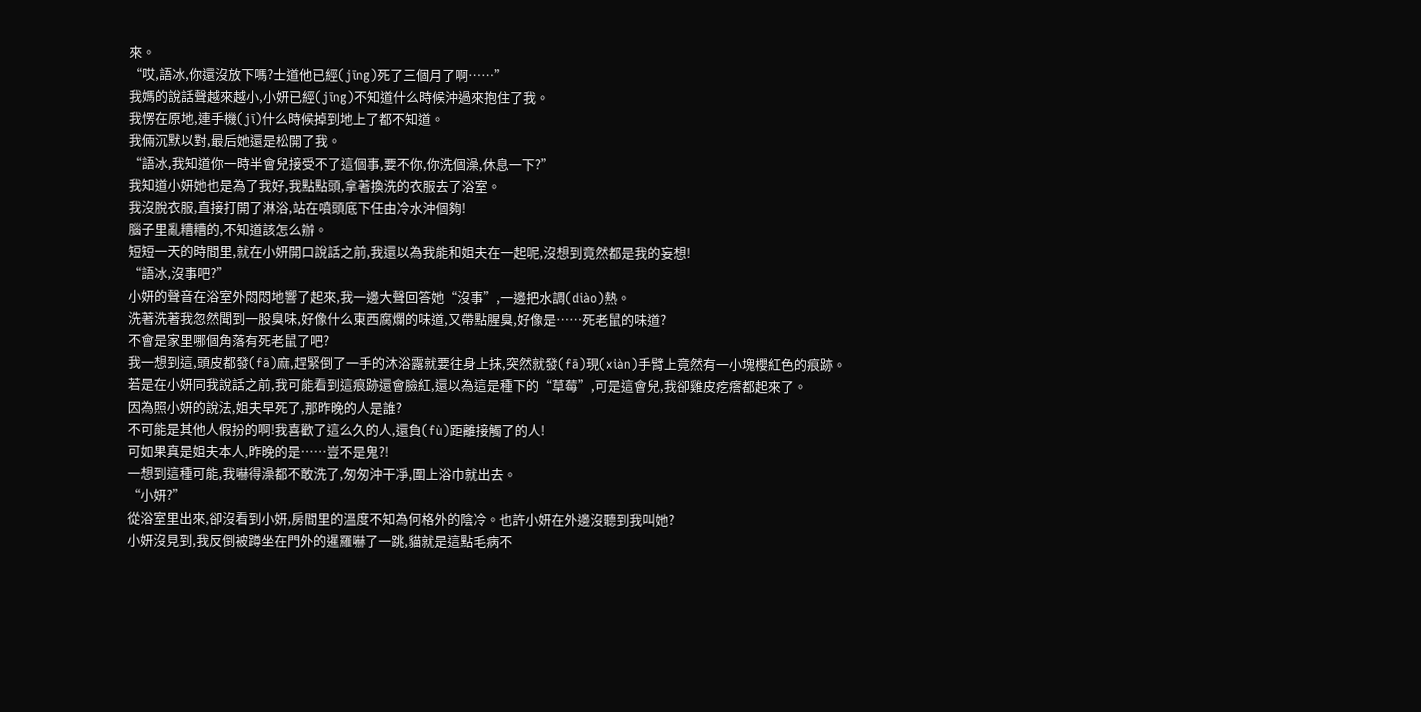來。
“哎,語冰,你還沒放下嗎?士道他已經(jīng)死了三個月了啊……”
我媽的說話聲越來越小,小妍已經(jīng)不知道什么時候沖過來抱住了我。
我愣在原地,連手機(jī)什么時候掉到地上了都不知道。
我倆沉默以對,最后她還是松開了我。
“語冰,我知道你一時半會兒接受不了這個事,要不你,你洗個澡,休息一下?”
我知道小妍她也是為了我好,我點點頭,拿著換洗的衣服去了浴室。
我沒脫衣服,直接打開了淋浴,站在噴頭底下任由冷水沖個夠!
腦子里亂糟糟的,不知道該怎么辦。
短短一天的時間里,就在小妍開口說話之前,我還以為我能和姐夫在一起呢,沒想到竟然都是我的妄想!
“語冰,沒事吧?”
小妍的聲音在浴室外悶悶地響了起來,我一邊大聲回答她“沒事”,一邊把水調(diào)熱。
洗著洗著我忽然聞到一股臭味,好像什么東西腐爛的味道,又帶點腥臭,好像是……死老鼠的味道?
不會是家里哪個角落有死老鼠了吧?
我一想到這,頭皮都發(fā)麻,趕緊倒了一手的沐浴露就要往身上抹,突然就發(fā)現(xiàn)手臂上竟然有一小塊櫻紅色的痕跡。
若是在小妍同我說話之前,我可能看到這痕跡還會臉紅,還以為這是種下的“草莓”,可是這會兒,我卻雞皮疙瘩都起來了。
因為照小妍的說法,姐夫早死了,那昨晚的人是誰?
不可能是其他人假扮的啊!我喜歡了這么久的人,還負(fù)距離接觸了的人!
可如果真是姐夫本人,昨晚的是……豈不是鬼?!
一想到這種可能,我嚇得澡都不敢洗了,匆匆沖干凈,圍上浴巾就出去。
“小妍?”
從浴室里出來,卻沒看到小妍,房間里的溫度不知為何格外的陰冷。也許小妍在外邊沒聽到我叫她?
小妍沒見到,我反倒被蹲坐在門外的暹羅嚇了一跳,貓就是這點毛病不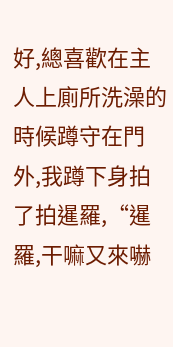好,總喜歡在主人上廁所洗澡的時候蹲守在門外,我蹲下身拍了拍暹羅,“暹羅,干嘛又來嚇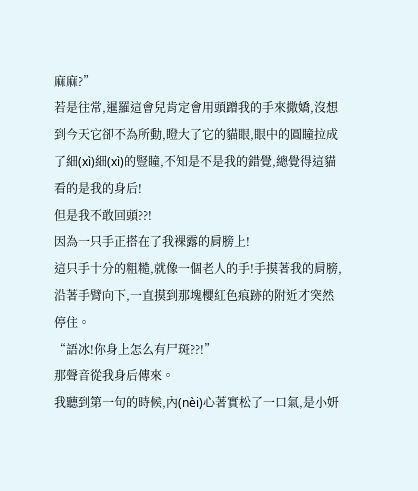麻麻?”
若是往常,暹羅這會兒肯定會用頭蹭我的手來撒嬌,沒想到今天它卻不為所動,瞪大了它的貓眼,眼中的圓瞳拉成了細(xì)細(xì)的豎瞳,不知是不是我的錯覺,總覺得這貓看的是我的身后!
但是我不敢回頭??!
因為一只手正搭在了我裸露的肩膀上!
這只手十分的粗糙,就像一個老人的手!手摸著我的肩膀,沿著手臂向下,一直摸到那塊櫻紅色痕跡的附近才突然停住。
“語冰!你身上怎么有尸斑??!”
那聲音從我身后傳來。
我聽到第一句的時候,內(nèi)心著實松了一口氣,是小妍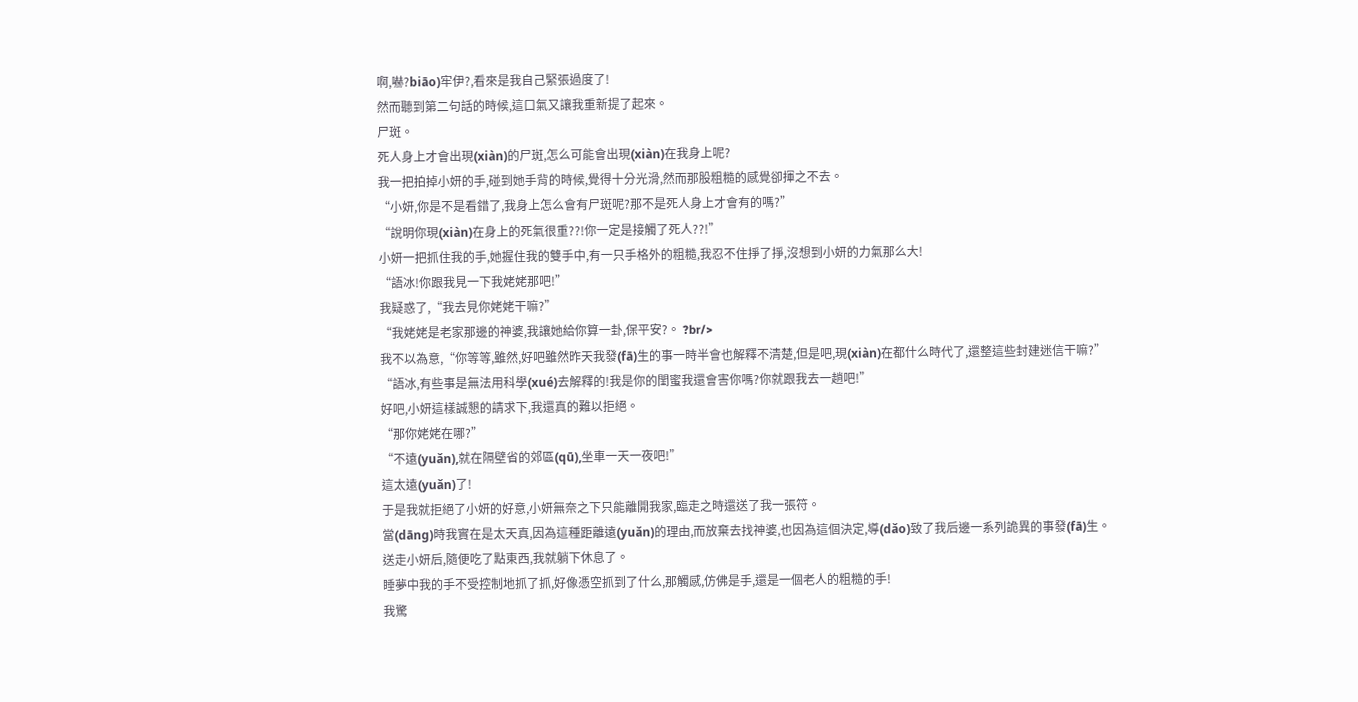啊,嚇?biāo)牢伊?,看來是我自己緊張過度了!
然而聽到第二句話的時候,這口氣又讓我重新提了起來。
尸斑。
死人身上才會出現(xiàn)的尸斑,怎么可能會出現(xiàn)在我身上呢?
我一把拍掉小妍的手,碰到她手背的時候,覺得十分光滑,然而那股粗糙的感覺卻揮之不去。
“小妍,你是不是看錯了,我身上怎么會有尸斑呢?那不是死人身上才會有的嗎?”
“說明你現(xiàn)在身上的死氣很重??!你一定是接觸了死人??!”
小妍一把抓住我的手,她握住我的雙手中,有一只手格外的粗糙,我忍不住掙了掙,沒想到小妍的力氣那么大!
“語冰!你跟我見一下我姥姥那吧!”
我疑惑了,“我去見你姥姥干嘛?”
“我姥姥是老家那邊的神婆,我讓她給你算一卦,保平安?。 ?br/>
我不以為意,“你等等,雖然,好吧雖然昨天我發(fā)生的事一時半會也解釋不清楚,但是吧,現(xiàn)在都什么時代了,還整這些封建迷信干嘛?”
“語冰,有些事是無法用科學(xué)去解釋的!我是你的閨蜜我還會害你嗎?你就跟我去一趟吧!”
好吧,小妍這樣誠懇的請求下,我還真的難以拒絕。
“那你姥姥在哪?”
“不遠(yuǎn),就在隔壁省的郊區(qū),坐車一天一夜吧!”
這太遠(yuǎn)了!
于是我就拒絕了小妍的好意,小妍無奈之下只能離開我家,臨走之時還送了我一張符。
當(dāng)時我實在是太天真,因為這種距離遠(yuǎn)的理由,而放棄去找神婆,也因為這個決定,導(dǎo)致了我后邊一系列詭異的事發(fā)生。
送走小妍后,隨便吃了點東西,我就躺下休息了。
睡夢中我的手不受控制地抓了抓,好像憑空抓到了什么,那觸感,仿佛是手,還是一個老人的粗糙的手!
我驚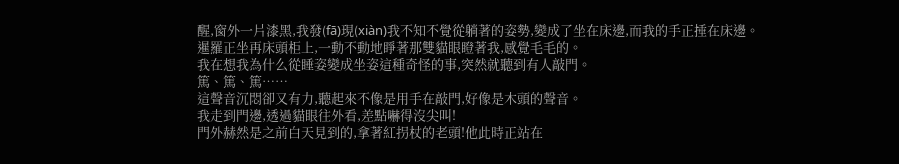醒,窗外一片漆黑,我發(fā)現(xiàn)我不知不覺從躺著的姿勢,變成了坐在床邊,而我的手正捶在床邊。
暹羅正坐再床頭柜上,一動不動地睜著那雙貓眼瞪著我,感覺毛毛的。
我在想我為什么從睡姿變成坐姿這種奇怪的事,突然就聽到有人敲門。
篤、篤、篤……
這聲音沉悶卻又有力,聽起來不像是用手在敲門,好像是木頭的聲音。
我走到門邊,透過貓眼往外看,差點嚇得沒尖叫!
門外赫然是之前白天見到的,拿著紅拐杖的老頭!他此時正站在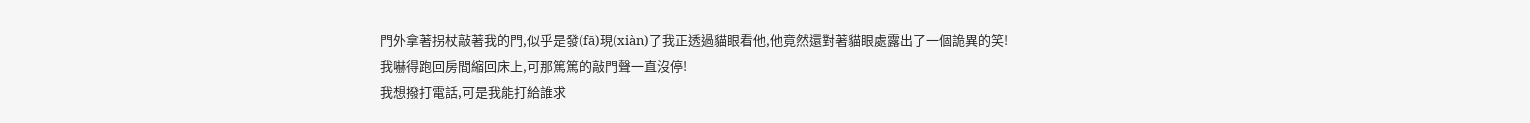門外拿著拐杖敲著我的門,似乎是發(fā)現(xiàn)了我正透過貓眼看他,他竟然還對著貓眼處露出了一個詭異的笑!
我嚇得跑回房間縮回床上,可那篤篤的敲門聲一直沒停!
我想撥打電話,可是我能打給誰求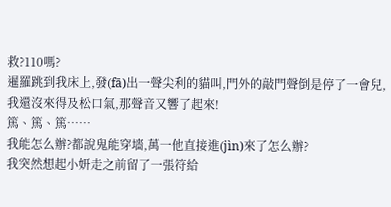救?110嗎?
暹羅跳到我床上,發(fā)出一聲尖利的貓叫,門外的敲門聲倒是停了一會兒,我還沒來得及松口氣,那聲音又響了起來!
篤、篤、篤……
我能怎么辦?都說鬼能穿墻,萬一他直接進(jìn)來了怎么辦?
我突然想起小妍走之前留了一張符給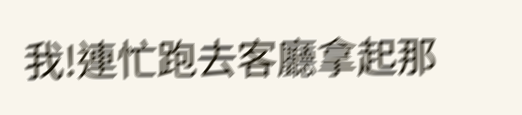我!連忙跑去客廳拿起那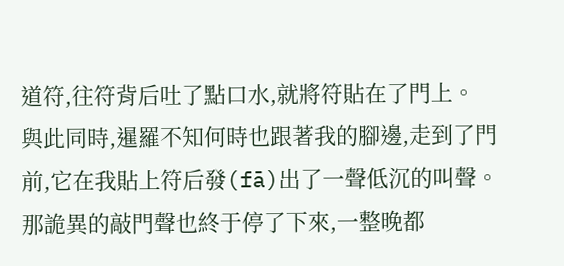道符,往符背后吐了點口水,就將符貼在了門上。
與此同時,暹羅不知何時也跟著我的腳邊,走到了門前,它在我貼上符后發(fā)出了一聲低沉的叫聲。
那詭異的敲門聲也終于停了下來,一整晚都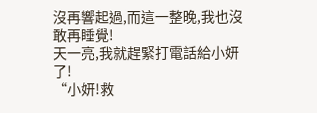沒再響起過,而這一整晚,我也沒敢再睡覺!
天一亮,我就趕緊打電話給小妍了!
“小妍!救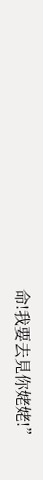命!我要去見你姥姥!”